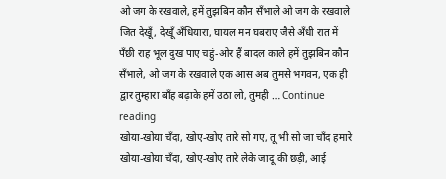ओ जग के रखवाले, हमें तुझबिन कौन सँभाले ओ जग के रखवाले जित देखूँ, देखूँ अँधियारा, घायल मन घबराए जैसे अँधी रात में पँछी राह भूल दुख पाए चहुं-ओर हैं बादल काले हमें तुझबिन कौन सँभाले, ओ जग के रखवाले एक आस अब तुमसे भगवन, एक ही द्वार तुम्हारा बाँह बढ़ाके हमें उठा लो, तुमही … Continue reading
खोया-खोया चँदा, खोए-खोए तारे सो गए, तू भी सो जा चाँद हमारे खोया-खोया चँदा, खोए-खोए तारे लेके जादू की छड़ी, आई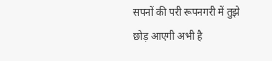सपनों की परी रूपनगरी में तुझे छोड़ आएगी अभी है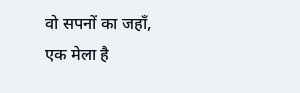वो सपनों का जहाँ, एक मेला है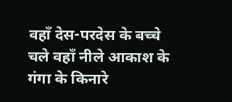वहाँ देस-परदेस के बच्चे चले वहाँ नीले आकाश के गंगा के किनारे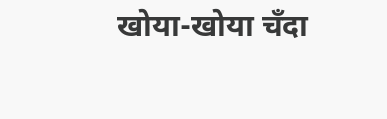खोया-खोया चँदा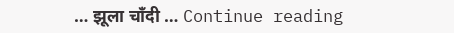… झूला चाँदी … Continue reading